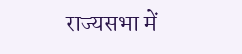राज्यसभा में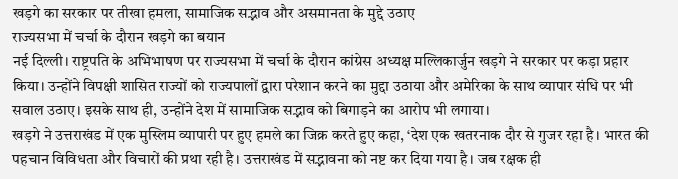खड़गे का सरकार पर तीखा हमला, सामाजिक सद्भाव और असमानता के मुद्दे उठाए
राज्यसभा में चर्चा के दौरान खड़गे का बयान
नई दिल्ली। राष्ट्रपति के अभिभाषण पर राज्यसभा में चर्चा के दौरान कांग्रेस अध्यक्ष मल्लिकार्जुन खड़गे ने सरकार पर कड़ा प्रहार किया। उन्होंने विपक्षी शासित राज्यों को राज्यपालों द्वारा परेशान करने का मुद्दा उठाया और अमेरिका के साथ व्यापार संधि पर भी सवाल उठाए। इसके साथ ही, उन्होंने देश में सामाजिक सद्भाव को बिगाड़ने का आरोप भी लगाया।
खड़गे ने उत्तराखंड में एक मुस्लिम व्यापारी पर हुए हमले का जिक्र करते हुए कहा, ‘देश एक खतरनाक दौर से गुजर रहा है। भारत की पहचान विविधता और विचारों की प्रथा रही है। उत्तराखंड में सद्भावना को नष्ट कर दिया गया है। जब रक्षक ही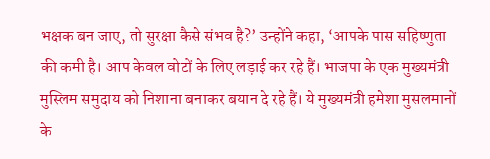भक्षक बन जाए, तो सुरक्षा कैसे संभव है?’ उन्होंने कहा, ‘आपके पास सहिष्णुता की कमी है। आप केवल वोटों के लिए लड़ाई कर रहे हैं। भाजपा के एक मुख्यमंत्री मुस्लिम समुदाय को निशाना बनाकर बयान दे रहे हैं। ये मुख्यमंत्री हमेशा मुसलमानों के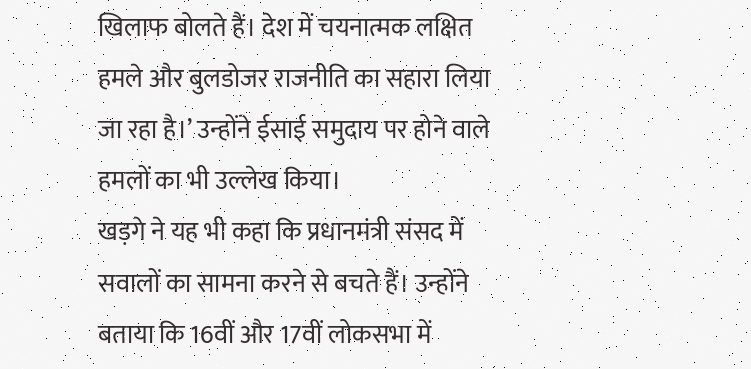खिलाफ बोलते हैं। देश में चयनात्मक लक्षित हमले और बुलडोजर राजनीति का सहारा लिया जा रहा है।’ उन्होंने ईसाई समुदाय पर होने वाले हमलों का भी उल्लेख किया।
खड़गे ने यह भी कहा कि प्रधानमंत्री संसद में सवालों का सामना करने से बचते हैं। उन्होंने बताया कि 16वीं और 17वीं लोकसभा में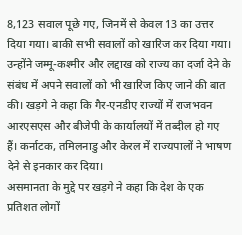8,123 सवाल पूछे गए, जिनमें से केवल 13 का उत्तर दिया गया। बाकी सभी सवालों को खारिज कर दिया गया। उन्होंने जम्मू-कश्मीर और लद्दाख को राज्य का दर्जा देने के संबंध में अपने सवालों को भी खारिज किए जाने की बात की। खड़गे ने कहा कि गैर-एनडीए राज्यों में राजभवन आरएसएस और बीजेपी के कार्यालयों में तब्दील हो गए हैं। कर्नाटक, तमिलनाडु और केरल में राज्यपालों ने भाषण देने से इनकार कर दिया।
असमानता के मुद्दे पर खड़गे ने कहा कि देश के एक प्रतिशत लोगों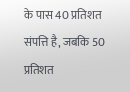के पास 40 प्रतिशत संपत्ति है, जबकि 50 प्रतिशत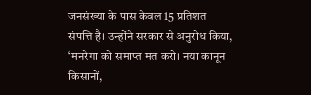जनसंख्या के पास केवल 15 प्रतिशत संपत्ति है। उन्होंने सरकार से अनुरोध किया, ‘मनरेगा को समाप्त मत करो। नया कानून किसानों,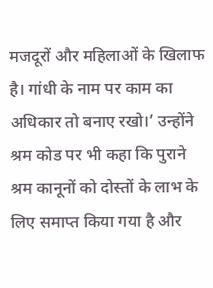मजदूरों और महिलाओं के खिलाफ है। गांधी के नाम पर काम का अधिकार तो बनाए रखो।’ उन्होंने श्रम कोड पर भी कहा कि पुराने श्रम कानूनों को दोस्तों के लाभ के लिए समाप्त किया गया है और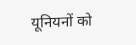यूनियनों को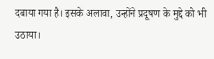दबाया गया है। इसके अलावा, उन्होंने प्रदूषण के मुद्दे को भी उठाया।